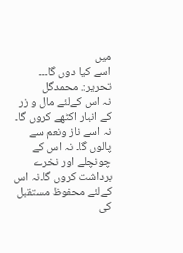میں
اسے کیا دوں گا۔۔۔ تحریر:. محمدگل
نہ اس کےلئے مال و زر کے انبار اکٹھے کروں گا۔
نہ اسے ناز ونعم سے پالوں گا۔ نہ اس کے چونچلے اور نخرے برداشت کروں گا۔نہ اس
کےلئے محفوظ مستقبل کی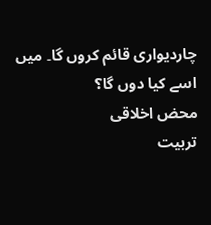چاردیواری قائم کروں گا۔ میں اسے کیا دوں گا؟
محض اخلاقی
تربیت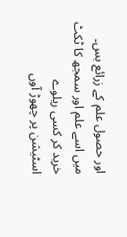اور حصول علم کے زرائع بس۔ میں اسے علم اور سمجھ کا ٹکٹ خرید کر کسی ریلوے
اسٹیشن پر چھوڑ آوں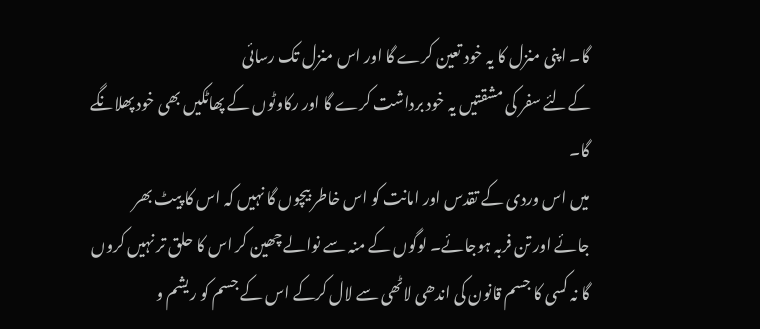گا۔ اپنی منزل کا یہ خود تعین کرے گا اور اس منزل تک رسائی
کےلئے سفر کی مشقتیں یہ خود برداشت کرے گا اور رکاوٹوں کے پھاٹکیں بھی خود پھلانگے
گا۔
میں اس وردی کے تقدس اور امانت کو اس خاطر بیچوں گا نہیں کہ اس کا پیٹ بھر
جائے اور تن فربہ ہوجائے۔ لوگوں کے منہ سے نوالے چھین کر اس کا حلق تر نہیں کروں
گا نہ کسی کا جسم قانون کی اندھی لاٹھی سے لال کرکے اس کے جسم کو ریشم و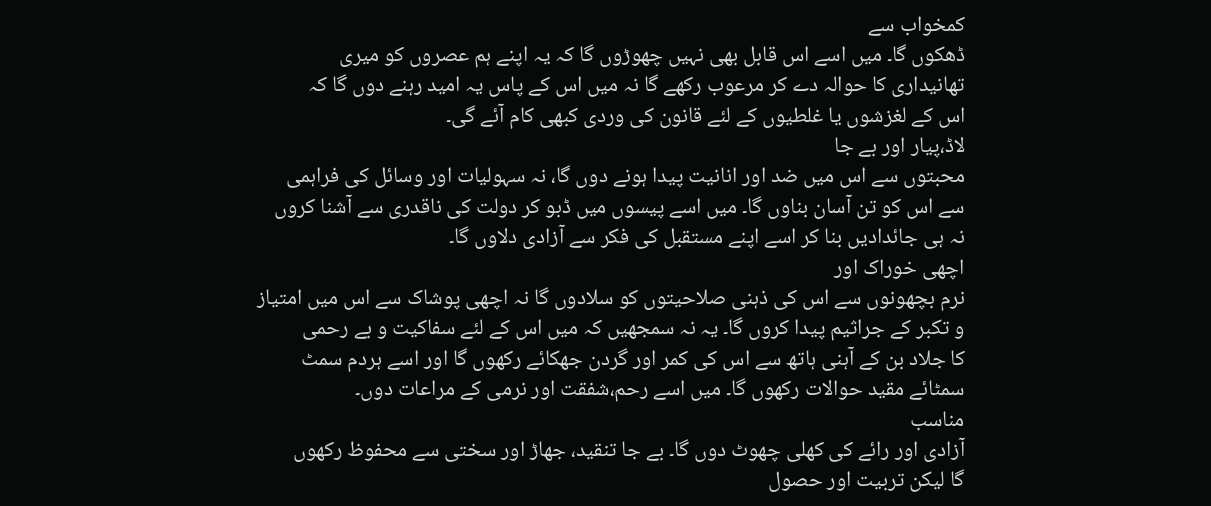کمخواب سے
ڈھکوں گا۔ میں اسے اس قابل بھی نہیں چھوڑوں گا کہ یہ اپنے ہم عصروں کو میری
تھانیداری کا حوالہ دے کر مرعوب رکھے گا نہ میں اس کے پاس یہ امید رہنے دوں گا کہ
اس کے لغزشوں یا غلطیوں کے لئے قانون کی وردی کبھی کام آئے گی۔
لاڈ،پیار اور بے جا
محبتوں سے اس میں ضد اور انانیت پیدا ہونے دوں گا، نہ سہولیات اور وسائل کی فراہمی
سے اس کو تن آسان بناوں گا۔ میں اسے پیسوں میں ڈبو کر دولت کی ناقدری سے آشنا کروں
نہ ہی جائدادیں بنا کر اسے اپنے مستقبل کی فکر سے آزادی دلاوں گا۔
اچھی خوراک اور
نرم بچھونوں سے اس کی ذہنی صلاحیتوں کو سلادوں گا نہ اچھی پوشاک سے اس میں امتیاز
و تکبر کے جراثیم پیدا کروں گا۔ یہ نہ سمجھیں کہ میں اس کے لئے سفاکیت و بے رحمی
کا جلاد بن کے آہنی ہاتھ سے اس کی کمر اور گردن جھکائے رکھوں گا اور اسے ہردم سمٹ
سمٹائے مقید حوالات رکھوں گا۔ میں اسے رحم،شفقت اور نرمی کے مراعات دوں۔
مناسب
آزادی اور رائے کی کھلی چھوٹ دوں گا۔ بے جا تنقید، جھاڑ اور سختی سے محفوظ رکھوں
گا لیکن تربیت اور حصول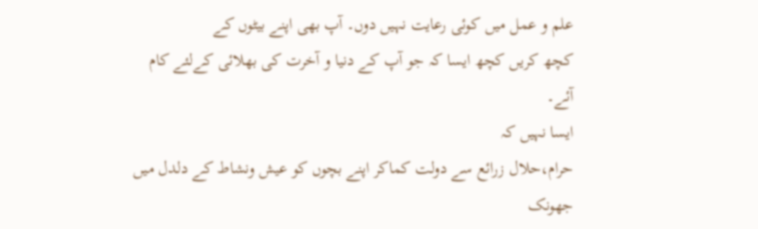علم و عمل میں کوئی رعایت نہیں دوں۔ آپ بھی اپنے بیٹوں کے
کچھ کریں کچھ ایسا کہ جو آپ کے دنیا و آخرت کی بھلائی کےلئے کام آئے۔
ایسا نہیں کہ
حرام،حلال زرائع سے دولت کماکر اپنے بچوں کو عیش ونشاط کے دلدل میں جھونک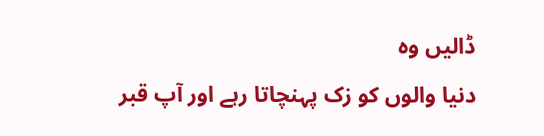ڈالیں وہ
دنیا والوں کو زک پہنچاتا رہے اور آپ قبر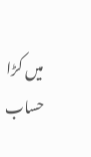میں کڑا حساب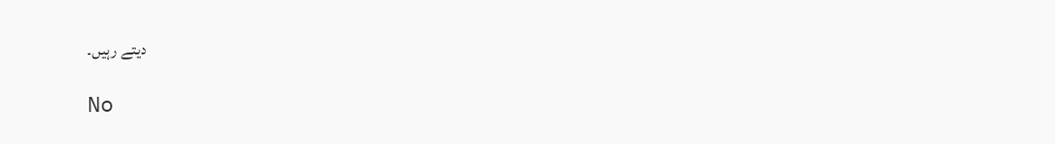دیتے رہیں۔

No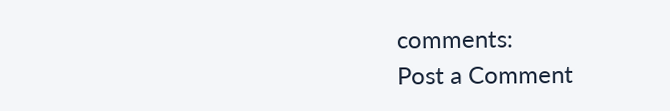comments:
Post a Comment